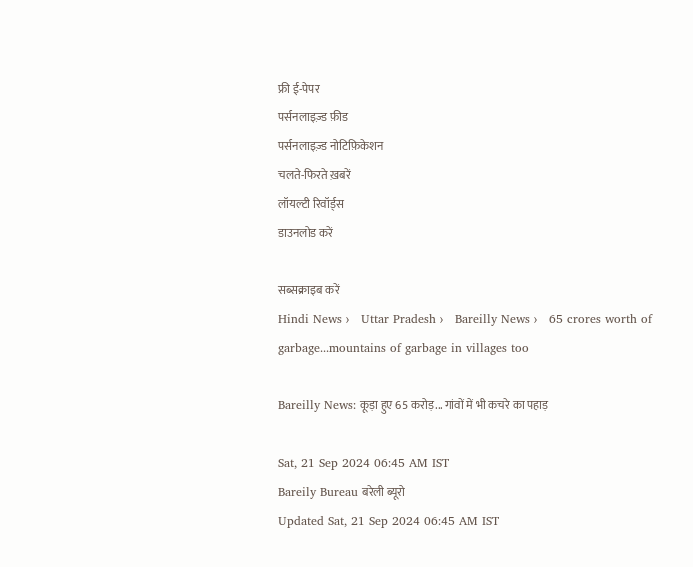फ्री ई-पेपर
पर्सनलाइज़्ड फ़ीड
पर्सनलाइज़्ड नोटिफ़िकेशन
चलते-फिरते ख़बरें
लॉयल्टी रिवॉर्ड्स
डाउनलोड करें

सब्सक्राइब करें
Hindi News ›   Uttar Pradesh ›   Bareilly News ›   65 crores worth of garbage...mountains of garbage in villages too

Bareilly News: कूड़ा हुए 65 करोड़... गांवों में भी कचरे का पहाड़

Sat, 21 Sep 2024 06:45 AM IST
Bareily Bureau बरेली ब्यूरो
Updated Sat, 21 Sep 2024 06:45 AM IST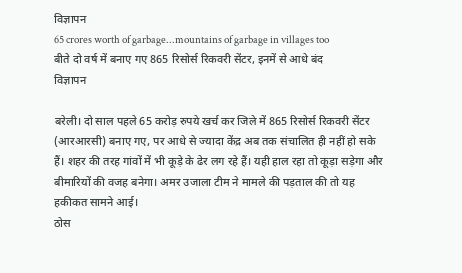विज्ञापन
65 crores worth of garbage...mountains of garbage in villages too
बीते दो वर्ष में बनाए गए 865 रिसोर्स रिकवरी सेंटर, इनमें से आधे बंद
विज्ञापन

बरेली। दो साल पहले 65 करोड़ रुपये खर्च कर जिले में 865 रिसोर्स रिकवरी सेंटर (आरआरसी) बनाए गए, पर आधे से ज्यादा केंद्र अब तक संचालित ही नहीं हो सके हैं। शहर की तरह गांवों में भी कूड़े के ढेर लग रहे हैं। यही हाल रहा तो कूड़ा सड़ेगा और बीमारियों की वजह बनेगा। अमर उजाला टीम ने मामले की पड़ताल की तो यह हकीकत सामने आई।
ठोस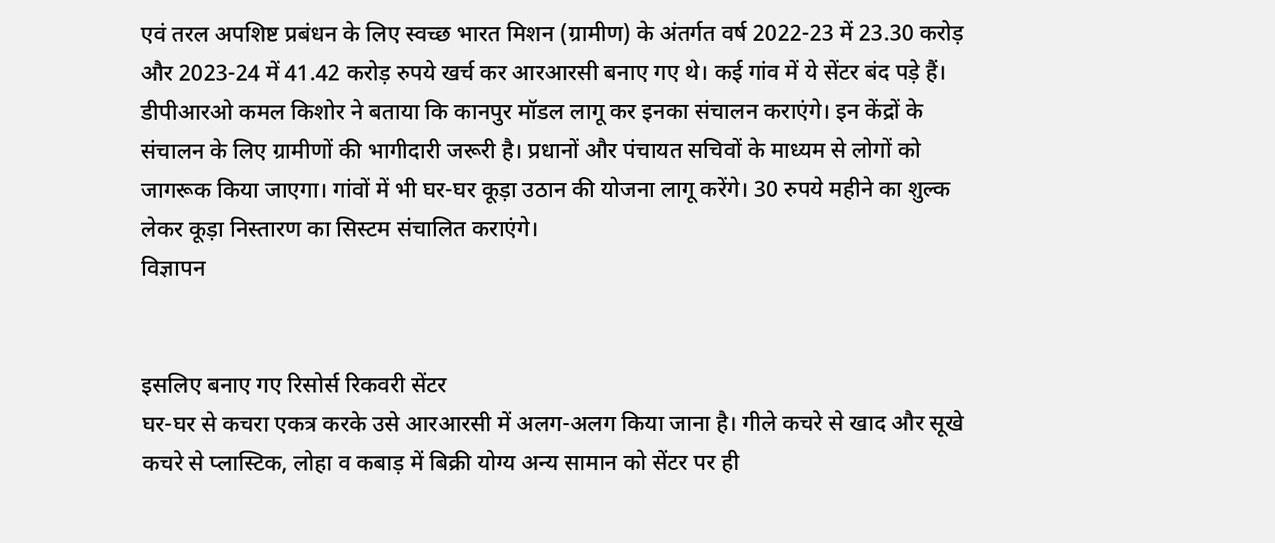एवं तरल अपशिष्ट प्रबंधन के लिए स्वच्छ भारत मिशन (ग्रामीण) के अंतर्गत वर्ष 2022-23 में 23.30 करोड़ और 2023-24 में 41.42 करोड़ रुपये खर्च कर आरआरसी बनाए गए थे। कई गांव में ये सेंटर बंद पड़े हैं। डीपीआरओ कमल किशोर ने बताया कि कानपुर मॉडल लागू कर इनका संचालन कराएंगे। इन केंद्रों के संचालन के लिए ग्रामीणों की भागीदारी जरूरी है। प्रधानों और पंचायत सचिवों के माध्यम से लोगों को जागरूक किया जाएगा। गांवों में भी घर-घर कूड़ा उठान की योजना लागू करेंगे। 30 रुपये महीने का शुल्क लेकर कूड़ा निस्तारण का सिस्टम संचालित कराएंगे।
विज्ञापन


इसलिए बनाए गए रिसोर्स रिकवरी सेंटर
घर-घर से कचरा एकत्र करके उसे आरआरसी में अलग-अलग किया जाना है। गीले कचरे से खाद और सूखे कचरे से प्लास्टिक, लोहा व कबाड़ में बिक्री योग्य अन्य सामान को सेंटर पर ही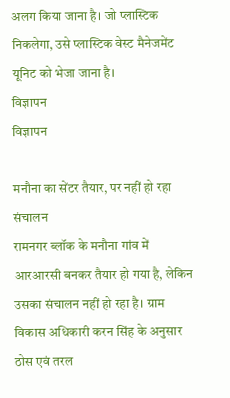अलग किया जाना है। जो प्लास्टिक निकलेगा, उसे प्लास्टिक वेस्ट मैनेजमेंट यूनिट को भेजा जाना है।
विज्ञापन
विज्ञापन

मनौना का सेंटर तैयार, पर नहीं हो रहा संचालन
रामनगर ब्लॉक के मनौना गांव में आरआरसी बनकर तैयार हो गया है, लेकिन उसका संचालन नहीं हो रहा है। ग्राम विकास अधिकारी करन सिंह के अनुसार ठोस एवं तरल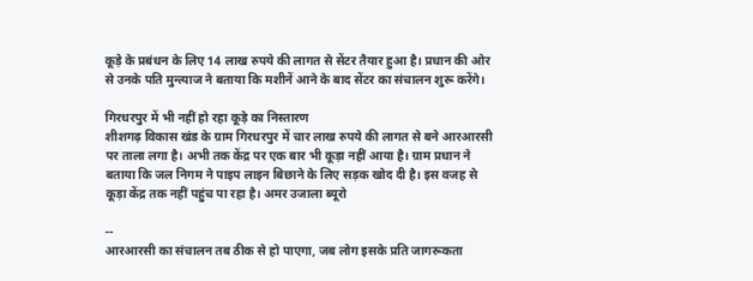कूड़े के प्रबंधन के लिए 14 लाख रुपये की लागत से सेंटर तैयार हुआ है। प्रधान की ओर से उनके पति मुन्त्याज ने बताया कि मशीनें आने के बाद सेंटर का संचालन शुरू करेंगे।

गिरधरपुर में भी नहीं हो रहा कूड़े का निस्तारण
शीशगढ़ विकास खंड के ग्राम गिरधरपुर में चार लाख रुपये की लागत से बने आरआरसी पर ताला लगा है। अभी तक केंद्र पर एक बार भी कूड़ा नहीं आया है। ग्राम प्रधान ने बताया कि जल निगम ने पाइप लाइन बिछाने के लिए सड़क खोद दी है। इस वजह से कूड़ा केंद्र तक नहीं पहुंच पा रहा है। अमर उजाला ब्यूरो

--
आरआरसी का संचालन तब ठीक से हो पाएगा, जब लोग इसके प्रति जागरूकता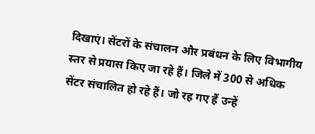दिखाएं। सेंटरों के संचालन और प्रबंधन के लिए विभागीय स्तर से प्रयास किए जा रहे हैं। जिले में 300 से अधिक सेंटर संचालित हो रहे हैं। जो रह गए हैं उन्हें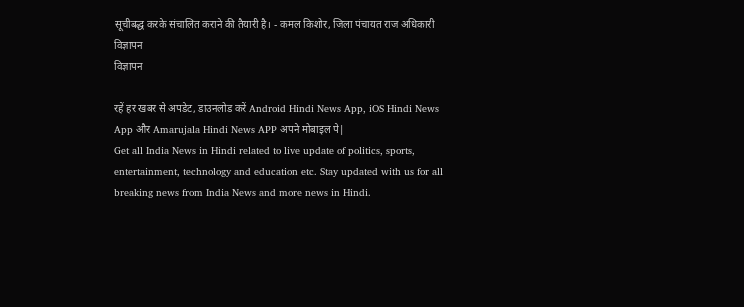सूचीबद्ध करके संचालित कराने की तैयारी है। - कमल किशोर, जिला पंचायत राज अधिकारी
विज्ञापन
विज्ञापन

रहें हर खबर से अपडेट, डाउनलोड करें Android Hindi News App, iOS Hindi News App और Amarujala Hindi News APP अपने मोबाइल पे|
Get all India News in Hindi related to live update of politics, sports, entertainment, technology and education etc. Stay updated with us for all breaking news from India News and more news in Hindi.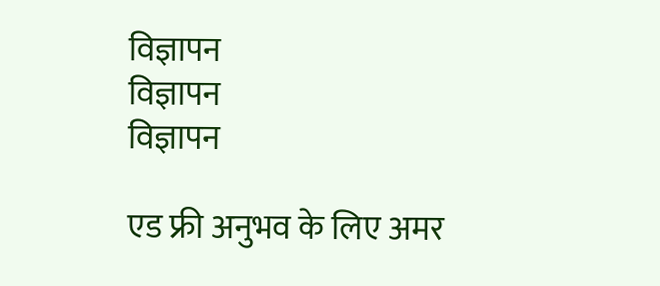विज्ञापन
विज्ञापन
विज्ञापन

एड फ्री अनुभव के लिए अमर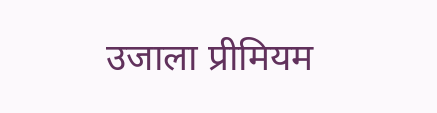उजाला प्रीमियम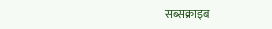सब्सक्राइब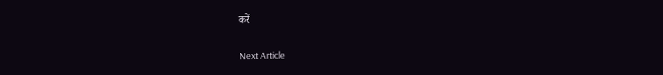करें

Next Article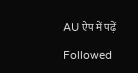AU ऐप में पढ़ें

Followed